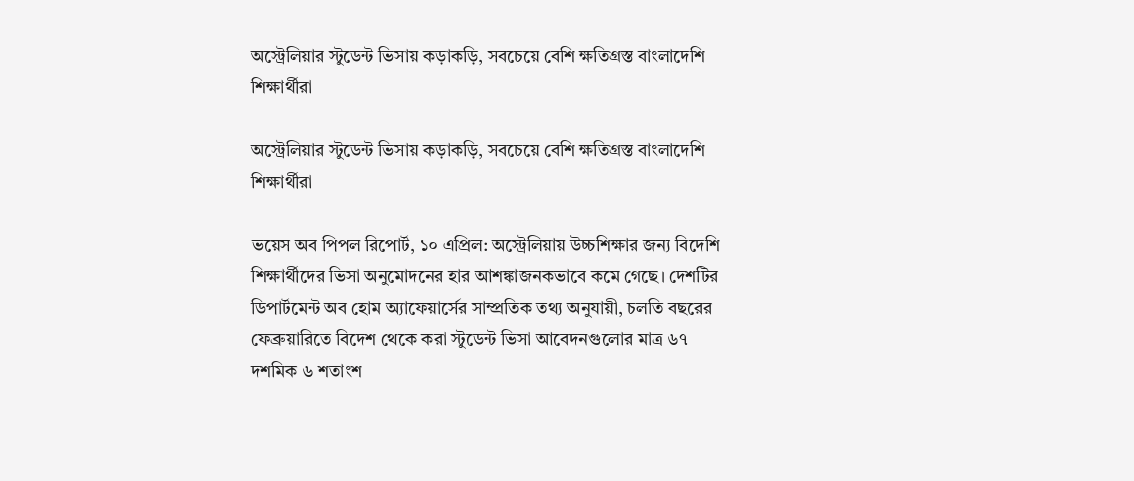অস্ট্রেলিয়ার স্টুডেন্ট ভিসায় কড়াকড়ি, সবচেয়ে বেশি ক্ষতিগ্রস্ত বাংলাদেশি শিক্ষার্থীরা

অস্ট্রেলিয়ার স্টুডেন্ট ভিসায় কড়াকড়ি, সবচেয়ে বেশি ক্ষতিগ্রস্ত বাংলাদেশি শিক্ষার্থীরা

ভয়েস অব পিপল রিপোর্ট, ১০ এপ্রিল: অস্ট্রেলিয়ায় উচ্চশিক্ষার জন্য বিদেশি শিক্ষার্থীদের ভিসা অনুমোদনের হার আশঙ্কাজনকভাবে কমে গেছে। দেশটির ডিপার্টমেন্ট অব হোম অ্যাফেয়ার্সের সাম্প্রতিক তথ্য অনুযায়ী, চলতি বছরের ফেব্রুয়ারিতে বিদেশ থেকে করা স্টুডেন্ট ভিসা আবেদনগুলোর মাত্র ৬৭ দশমিক ৬ শতাংশ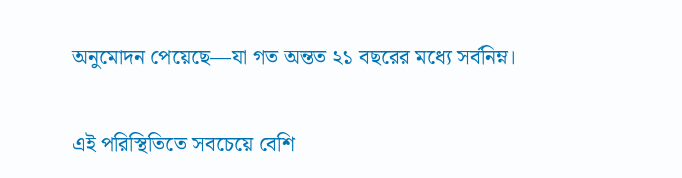অনুমোদন পেয়েছে—যা গত অন্তত ২১ বছরের মধ্যে সর্বনিম্ন।

এই পরিস্থিতিতে সবচেয়ে বেশি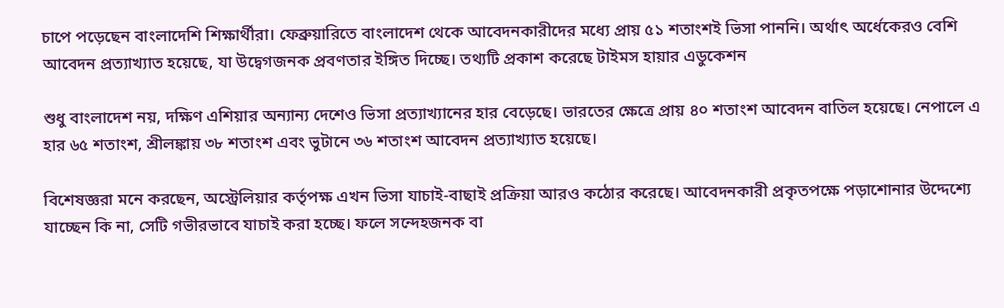চাপে পড়েছেন বাংলাদেশি শিক্ষার্থীরা। ফেব্রুয়ারিতে বাংলাদেশ থেকে আবেদনকারীদের মধ্যে প্রায় ৫১ শতাংশই ভিসা পাননি। অর্থাৎ অর্ধেকেরও বেশি আবেদন প্রত্যাখ্যাত হয়েছে, যা উদ্বেগজনক প্রবণতার ইঙ্গিত দিচ্ছে। তথ্যটি প্রকাশ করেছে টাইমস হায়ার এডুকেশন

শুধু বাংলাদেশ নয়, দক্ষিণ এশিয়ার অন্যান্য দেশেও ভিসা প্রত্যাখ্যানের হার বেড়েছে। ভারতের ক্ষেত্রে প্রায় ৪০ শতাংশ আবেদন বাতিল হয়েছে। নেপালে এ হার ৬৫ শতাংশ, শ্রীলঙ্কায় ৩৮ শতাংশ এবং ভুটানে ৩৬ শতাংশ আবেদন প্রত্যাখ্যাত হয়েছে।

বিশেষজ্ঞরা মনে করছেন, অস্ট্রেলিয়ার কর্তৃপক্ষ এখন ভিসা যাচাই-বাছাই প্রক্রিয়া আরও কঠোর করেছে। আবেদনকারী প্রকৃতপক্ষে পড়াশোনার উদ্দেশ্যে যাচ্ছেন কি না, সেটি গভীরভাবে যাচাই করা হচ্ছে। ফলে সন্দেহজনক বা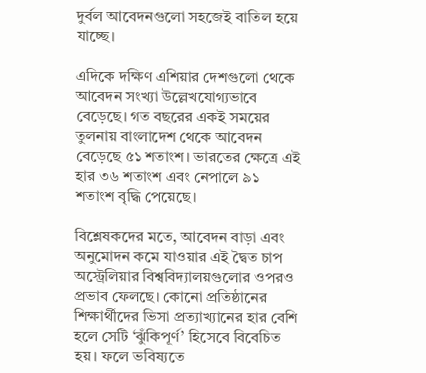দুর্বল আবেদনগুলো সহজেই বাতিল হয়ে যাচ্ছে।

এদিকে দক্ষিণ এশিয়ার দেশগুলো থেকে আবেদন সংখ্যা উল্লেখযোগ্যভাবে বেড়েছে। গত বছরের একই সময়ের তুলনায় বাংলাদেশ থেকে আবেদন বেড়েছে ৫১ শতাংশ। ভারতের ক্ষেত্রে এই হার ৩৬ শতাংশ এবং নেপালে ৯১ শতাংশ বৃদ্ধি পেয়েছে।

বিশ্লেষকদের মতে, আবেদন বাড়া এবং অনুমোদন কমে যাওয়ার এই দ্বৈত চাপ অস্ট্রেলিয়ার বিশ্ববিদ্যালয়গুলোর ওপরও প্রভাব ফেলছে। কোনো প্রতিষ্ঠানের শিক্ষার্থীদের ভিসা প্রত্যাখ্যানের হার বেশি হলে সেটি ‘ঝুঁকিপূর্ণ’ হিসেবে বিবেচিত হয়। ফলে ভবিষ্যতে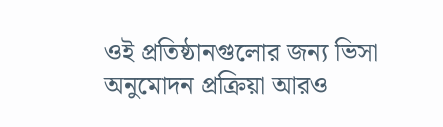ওই প্রতিষ্ঠানগুলোর জন্য ভিসা অনুমোদন প্রক্রিয়া আরও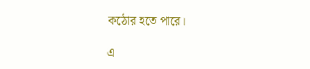কঠোর হতে পারে।

এ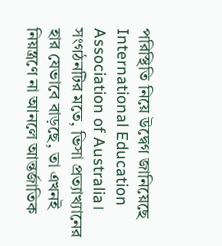পরিস্থিতি নিয়ে উদ্বেগ জানিয়েছে International Education Association of Australia। সংগঠনটির মতে, ভিসা প্রত্যাখ্যানের হার যেভাবে বাড়ছে, তা এখনই নিয়ন্ত্রণে না আনলে আন্তর্জাতিক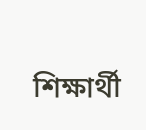শিক্ষার্থী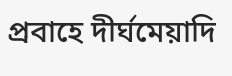প্রবাহে দীর্ঘমেয়াদি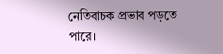নেতিবাচক প্রভাব পড়তে পারে।